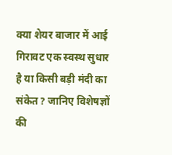क्या शेयर बाजार में आई गिरावट एक स्वस्थ सुधार है या किसी बड़ी मंदी का संकेत? जानिए विशेषज्ञों की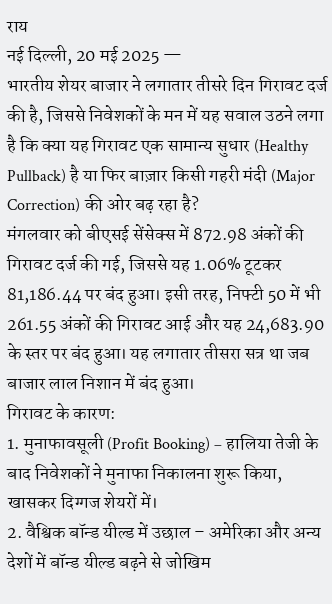राय
नई दिल्ली, 20 मई 2025 —
भारतीय शेयर बाजार ने लगातार तीसरे दिन गिरावट दर्ज की है, जिससे निवेशकों के मन में यह सवाल उठने लगा है कि क्या यह गिरावट एक सामान्य सुधार (Healthy Pullback) है या फिर बाज़ार किसी गहरी मंदी (Major Correction) की ओर बढ़ रहा है?
मंगलवार को बीएसई सेंसेक्स में 872.98 अंकों की गिरावट दर्ज की गई, जिससे यह 1.06% टूटकर 81,186.44 पर बंद हुआ। इसी तरह, निफ्टी 50 में भी 261.55 अंकों की गिरावट आई और यह 24,683.90 के स्तर पर बंद हुआ। यह लगातार तीसरा सत्र था जब बाजार लाल निशान में बंद हुआ।
गिरावट के कारण:
1. मुनाफावसूली (Profit Booking) – हालिया तेजी के बाद निवेशकों ने मुनाफा निकालना शुरू किया, खासकर दिग्गज शेयरों में।
2. वैश्विक बॉन्ड यील्ड में उछाल – अमेरिका और अन्य देशों में बॉन्ड यील्ड बढ़ने से जोखिम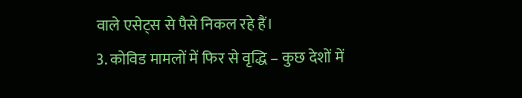वाले एसेट्स से पैसे निकल रहे हैं।
3. कोविड मामलों में फिर से वृद्धि – कुछ देशों में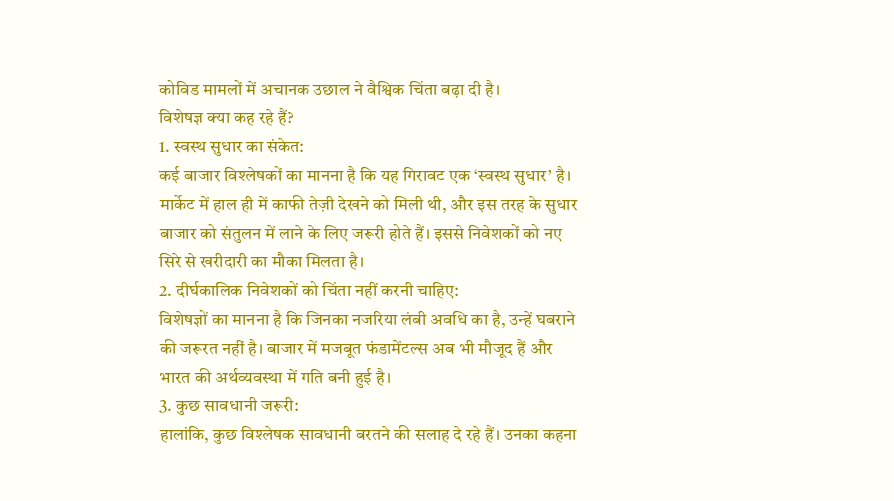कोविड मामलों में अचानक उछाल ने वैश्विक चिंता बढ़ा दी है।
विशेषज्ञ क्या कह रहे हैं?
1. स्वस्थ सुधार का संकेत:
कई बाजार विश्लेषकों का मानना है कि यह गिरावट एक ‘स्वस्थ सुधार’ है। मार्केट में हाल ही में काफी तेज़ी देखने को मिली थी, और इस तरह के सुधार बाजार को संतुलन में लाने के लिए जरूरी होते हैं। इससे निवेशकों को नए सिरे से खरीदारी का मौका मिलता है।
2. दीर्घकालिक निवेशकों को चिंता नहीं करनी चाहिए:
विशेषज्ञों का मानना है कि जिनका नजरिया लंबी अवधि का है, उन्हें घबराने की जरूरत नहीं है। बाजार में मजबूत फंडामेंटल्स अब भी मौजूद हैं और भारत की अर्थव्यवस्था में गति बनी हुई है।
3. कुछ सावधानी जरूरी:
हालांकि, कुछ विश्लेषक सावधानी बरतने की सलाह दे रहे हैं। उनका कहना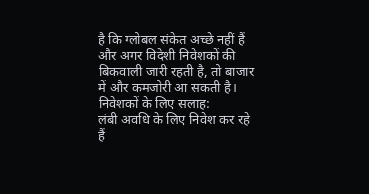है कि ग्लोबल संकेत अच्छे नहीं हैं और अगर विदेशी निवेशकों की बिकवाली जारी रहती है, तो बाजार में और कमजोरी आ सकती है।
निवेशकों के लिए सलाह:
लंबी अवधि के लिए निवेश कर रहे हैं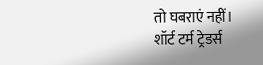तो घबराएं नहीं।
शॉर्ट टर्म ट्रेडर्स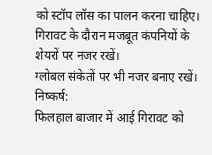को स्टॉप लॉस का पालन करना चाहिए।
गिरावट के दौरान मजबूत कंपनियों के शेयरों पर नजर रखें।
ग्लोबल संकेतों पर भी नजर बनाए रखें।
निष्कर्ष:
फिलहाल बाजार में आई गिरावट को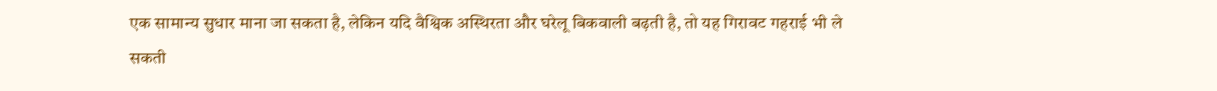एक सामान्य सुधार माना जा सकता है, लेकिन यदि वैश्विक अस्थिरता और घरेलू बिकवाली बढ़ती है, तो यह गिरावट गहराई भी ले सकती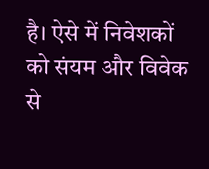है। ऐसे में निवेशकों को संयम और विवेक से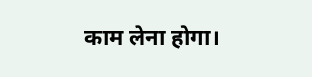काम लेना होगा।